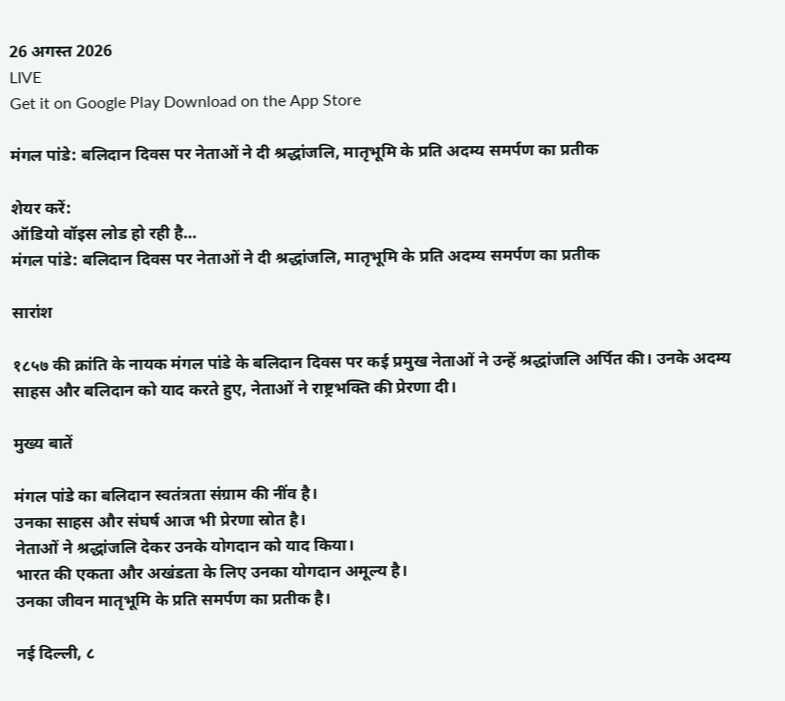26 अगस्त 2026
LIVE
Get it on Google Play Download on the App Store

मंगल पांडे: बलिदान दिवस पर नेताओं ने दी श्रद्धांजलि, मातृभूमि के प्रति अदम्य समर्पण का प्रतीक

शेयर करें:
ऑडियो वॉइस लोड हो रही है…
मंगल पांडे: बलिदान दिवस पर नेताओं ने दी श्रद्धांजलि, मातृभूमि के प्रति अदम्य समर्पण का प्रतीक

सारांश

१८५७ की क्रांति के नायक मंगल पांडे के बलिदान दिवस पर कई प्रमुख नेताओं ने उन्हें श्रद्धांजलि अर्पित की। उनके अदम्य साहस और बलिदान को याद करते हुए, नेताओं ने राष्ट्रभक्ति की प्रेरणा दी।

मुख्य बातें

मंगल पांडे का बलिदान स्वतंत्रता संग्राम की नींव है।
उनका साहस और संघर्ष आज भी प्रेरणा स्रोत है।
नेताओं ने श्रद्धांजलि देकर उनके योगदान को याद किया।
भारत की एकता और अखंडता के लिए उनका योगदान अमूल्य है।
उनका जीवन मातृभूमि के प्रति समर्पण का प्रतीक है।

नई दिल्ली, ८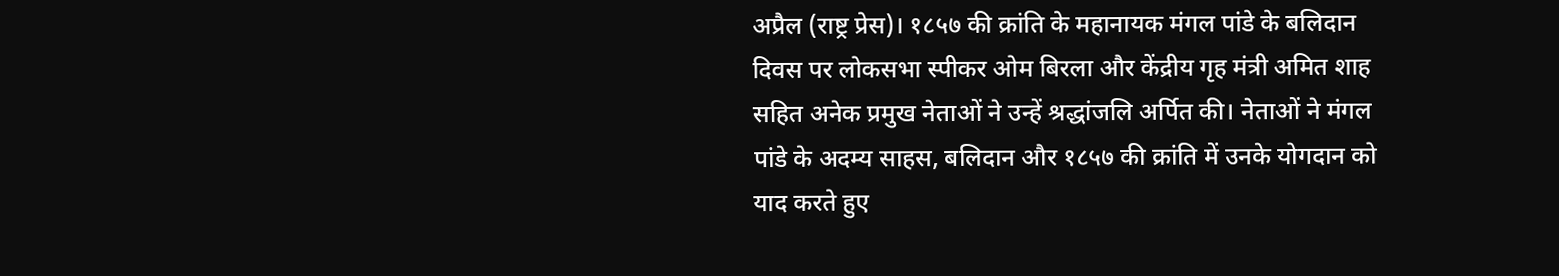अप्रैल (राष्ट्र प्रेस)। १८५७ की क्रांति के महानायक मंगल पांडे के बलिदान दिवस पर लोकसभा स्पीकर ओम बिरला और केंद्रीय गृह मंत्री अमित शाह सहित अनेक प्रमुख नेताओं ने उन्हें श्रद्धांजलि अर्पित की। नेताओं ने मंगल पांडे के अदम्य साहस, बलिदान और १८५७ की क्रांति में उनके योगदान को याद करते हुए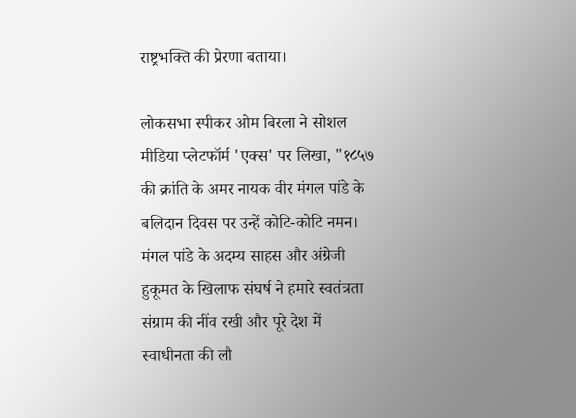राष्ट्रभक्ति की प्रेरणा बताया।

लोकसभा स्पीकर ओम बिरला ने सोशल मीडिया प्लेटफॉर्म 'एक्स' पर लिखा, "१८५७ की क्रांति के अमर नायक वीर मंगल पांडे के बलिदान दिवस पर उन्हें कोटि-कोटि नमन। मंगल पांडे के अदम्य साहस और अंग्रेजी हुकूमत के खिलाफ संघर्ष ने हमारे स्वतंत्रता संग्राम की नींव रखी और पूरे देश में स्वाधीनता की लौ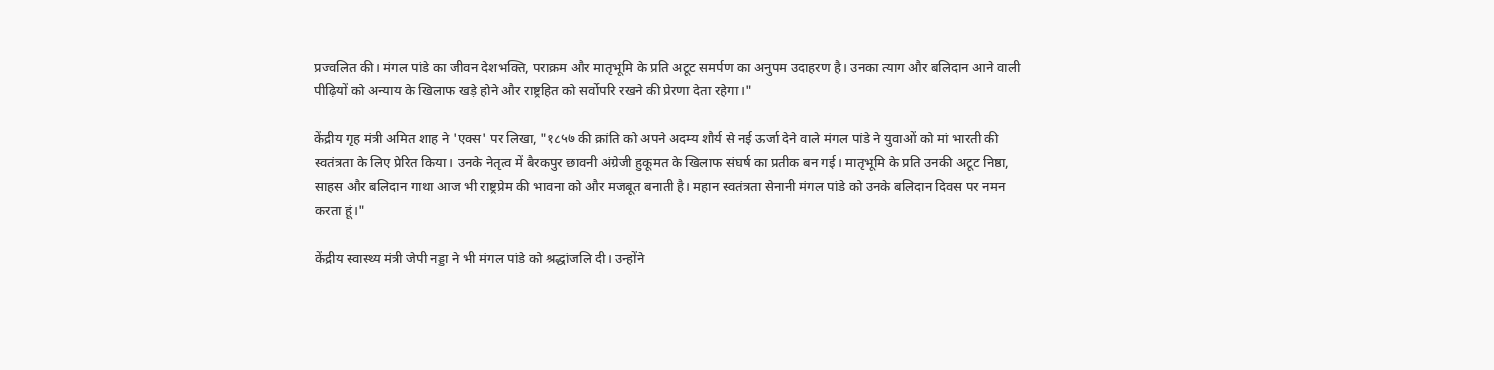प्रज्वलित की। मंगल पांडे का जीवन देशभक्ति, पराक्रम और मातृभूमि के प्रति अटूट समर्पण का अनुपम उदाहरण है। उनका त्याग और बलिदान आने वाली पीढ़ियों को अन्याय के खिलाफ खड़े होने और राष्ट्रहित को सर्वोपरि रखने की प्रेरणा देता रहेगा।"

केंद्रीय गृह मंत्री अमित शाह ने 'एक्स' पर लिखा, "१८५७ की क्रांति को अपने अदम्य शौर्य से नई ऊर्जा देने वाले मंगल पांडे ने युवाओं को मां भारती की स्वतंत्रता के लिए प्रेरित किया। उनके नेतृत्व में बैरकपुर छावनी अंग्रेजी हुकूमत के खिलाफ संघर्ष का प्रतीक बन गई। मातृभूमि के प्रति उनकी अटूट निष्ठा, साहस और बलिदान गाथा आज भी राष्ट्रप्रेम की भावना को और मजबूत बनाती है। महान स्वतंत्रता सेनानी मंगल पांडे को उनके बलिदान दिवस पर नमन करता हूं।"

केंद्रीय स्वास्थ्य मंत्री जेपी नड्डा ने भी मंगल पांडे को श्रद्धांजलि दी। उन्होंने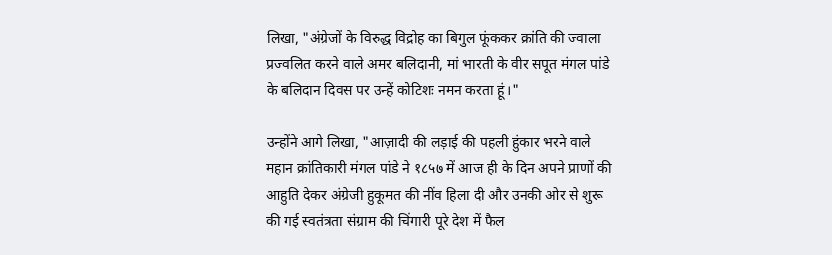लिखा, "अंग्रेजों के विरुद्ध विद्रोह का बिगुल फूंककर क्रांति की ज्वाला प्रज्वलित करने वाले अमर बलिदानी, मां भारती के वीर सपूत मंगल पांडे के बलिदान दिवस पर उन्हें कोटिशः नमन करता हूं।"

उन्होंने आगे लिखा, "आज़ादी की लड़ाई की पहली हुंकार भरने वाले महान क्रांतिकारी मंगल पांडे ने १८५७ में आज ही के दिन अपने प्राणों की आहुति देकर अंग्रेजी हुकूमत की नींव हिला दी और उनकी ओर से शुरू की गई स्वतंत्रता संग्राम की चिंगारी पूरे देश में फैल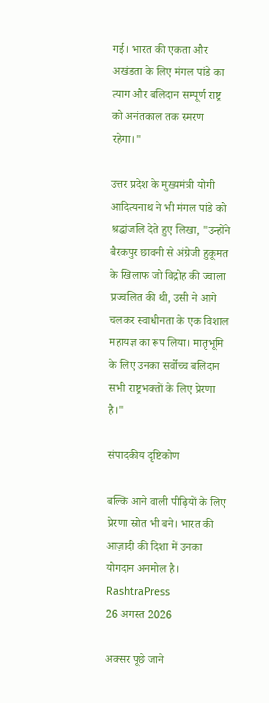गई। भारत की एकता और अखंडता के लिए मंगल पांडे का त्याग और बलिदान सम्पूर्ण राष्ट्र को अनंतकाल तक स्मरण रहेगा।"

उत्तर प्रदेश के मुख्यमंत्री योगी आदित्यनाथ ने भी मंगल पांडे को श्रद्धांजलि देते हुए लिखा, "उन्होंने बैरकपुर छावनी से अंग्रेजी हुकूमत के खिलाफ जो विद्रोह की ज्वाला प्रज्वलित की थी, उसी ने आगे चलकर स्वाधीनता के एक विशाल महायज्ञ का रूप लिया। मातृभूमि के लिए उनका सर्वोच्च बलिदान सभी राष्ट्रभक्तों के लिए प्रेरणा है।"

संपादकीय दृष्टिकोण

बल्कि आने वाली पीढ़ियों के लिए प्रेरणा स्रोत भी बने। भारत की आज़ादी की दिशा में उनका योगदान अनमोल है।
RashtraPress
26 अगस्त 2026

अक्सर पूछे जाने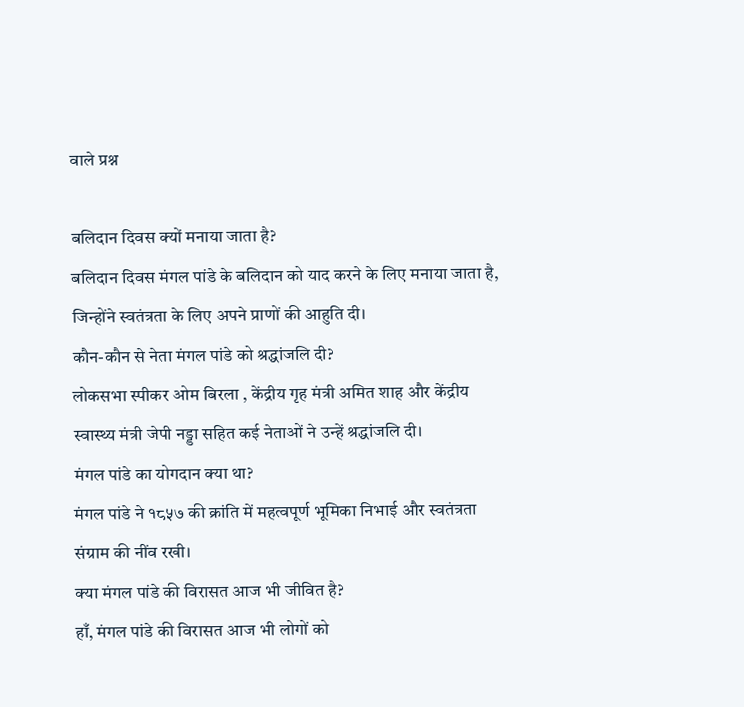वाले प्रश्न

बलिदान दिवस क्यों मनाया जाता है?
बलिदान दिवस मंगल पांडे के बलिदान को याद करने के लिए मनाया जाता है, जिन्होंने स्वतंत्रता के लिए अपने प्राणों की आहुति दी।
कौन-कौन से नेता मंगल पांडे को श्रद्धांजलि दी?
लोकसभा स्पीकर ओम बिरला , केंद्रीय गृह मंत्री अमित शाह और केंद्रीय स्वास्थ्य मंत्री जेपी नड्डा सहित कई नेताओं ने उन्हें श्रद्धांजलि दी।
मंगल पांडे का योगदान क्या था?
मंगल पांडे ने १८५७ की क्रांति में महत्वपूर्ण भूमिका निभाई और स्वतंत्रता संग्राम की नींव रखी।
क्या मंगल पांडे की विरासत आज भी जीवित है?
हाँ, मंगल पांडे की विरासत आज भी लोगों को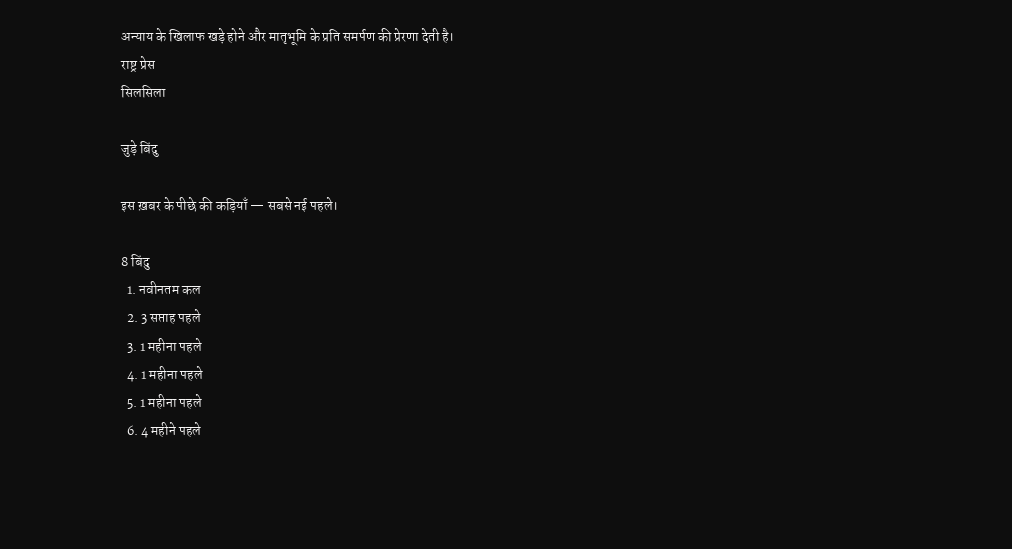अन्याय के खिलाफ खड़े होने और मातृभूमि के प्रति समर्पण की प्रेरणा देती है।
राष्ट्र प्रेस
सिलसिला

जुड़े बिंदु

इस ख़बर के पीछे की कड़ियाँ — सबसे नई पहले।

8 बिंदु
  1. नवीनतम कल
  2. 3 सप्ताह पहले
  3. 1 महीना पहले
  4. 1 महीना पहले
  5. 1 महीना पहले
  6. 4 महीने पहले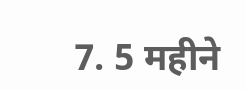7. 5 महीने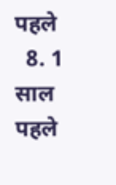पहले
  8. 1 साल पहले